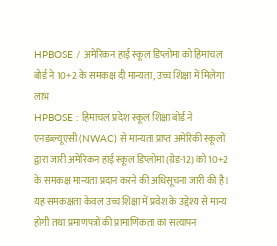HPBOSE / अमेरिकन हाई स्कूल डिप्लोमा को हिमाचल बोर्ड ने 10+2 के समकक्ष दी मान्यता, उच्च शिक्षा में मिलेगा लाभ
HPBOSE : हिमाचल प्रदेश स्कूल शिक्षा बोर्ड ने एनडब्ल्यूएसी (NWAC) से मान्यता प्राप्त अमेरिकी स्कूलों द्वारा जारी अमेरिकन हाई स्कूल डिप्लोमा (ग्रेड-12) को 10+2 के समकक्ष मान्यता प्रदान करने की अधिसूचना जारी की है। यह समकक्षता केवल उच्च शिक्षा में प्रवेश के उद्देश्य से मान्य होगी तथा प्रमाणपत्रों की प्रामाणिकता का सत्यापन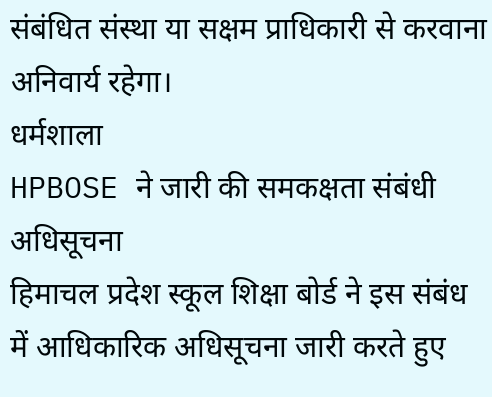संबंधित संस्था या सक्षम प्राधिकारी से करवाना अनिवार्य रहेगा।
धर्मशाला
HPBOSE ने जारी की समकक्षता संबंधी अधिसूचना
हिमाचल प्रदेश स्कूल शिक्षा बोर्ड ने इस संबंध में आधिकारिक अधिसूचना जारी करते हुए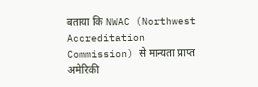बताया कि NWAC (Northwest Accreditation Commission) से मान्यता प्राप्त अमेरिकी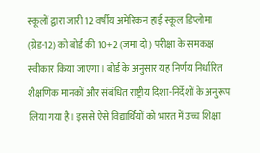स्कूलों द्वारा जारी 12 वर्षीय अमेरिकन हाई स्कूल डिप्लोमा (ग्रेड-12) को बोर्ड की 10+2 (जमा दो) परीक्षा के समकक्ष स्वीकार किया जाएगा। बोर्ड के अनुसार यह निर्णय निर्धारित शैक्षणिक मानकों और संबंधित राष्ट्रीय दिशा-निर्देशों के अनुरूप लिया गया है। इससे ऐसे विद्यार्थियों को भारत में उच्च शिक्षा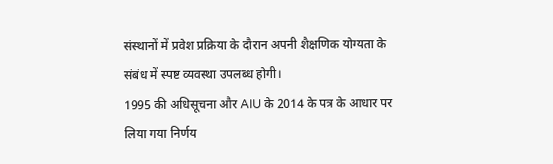संस्थानों में प्रवेश प्रक्रिया के दौरान अपनी शैक्षणिक योग्यता के संबंध में स्पष्ट व्यवस्था उपलब्ध होगी।
1995 की अधिसूचना और AIU के 2014 के पत्र के आधार पर लिया गया निर्णय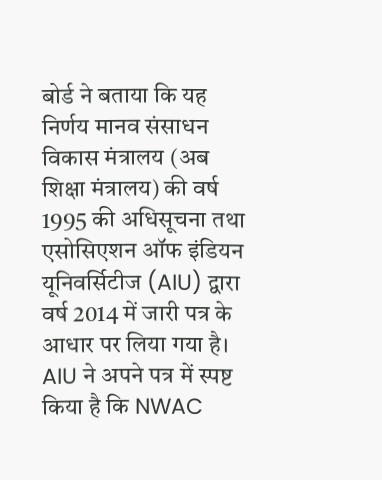बोर्ड ने बताया कि यह निर्णय मानव संसाधन विकास मंत्रालय (अब शिक्षा मंत्रालय) की वर्ष 1995 की अधिसूचना तथा एसोसिएशन ऑफ इंडियन यूनिवर्सिटीज (AIU) द्वारा वर्ष 2014 में जारी पत्र के आधार पर लिया गया है। AIU ने अपने पत्र में स्पष्ट किया है कि NWAC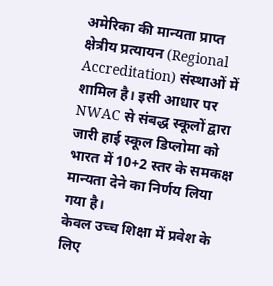अमेरिका की मान्यता प्राप्त क्षेत्रीय प्रत्यायन (Regional Accreditation) संस्थाओं में शामिल है। इसी आधार पर NWAC से संबद्ध स्कूलों द्वारा जारी हाई स्कूल डिप्लोमा को भारत में 10+2 स्तर के समकक्ष मान्यता देने का निर्णय लिया गया है।
केवल उच्च शिक्षा में प्रवेश के लिए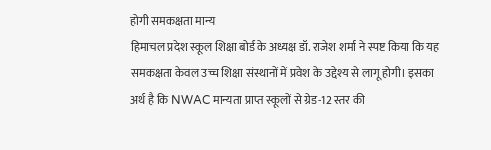होगी समकक्षता मान्य
हिमाचल प्रदेश स्कूल शिक्षा बोर्ड के अध्यक्ष डॉ. राजेश शर्मा ने स्पष्ट किया कि यह समकक्षता केवल उच्च शिक्षा संस्थानों में प्रवेश के उद्देश्य से लागू होगी। इसका अर्थ है कि NWAC मान्यता प्राप्त स्कूलों से ग्रेड-12 स्तर की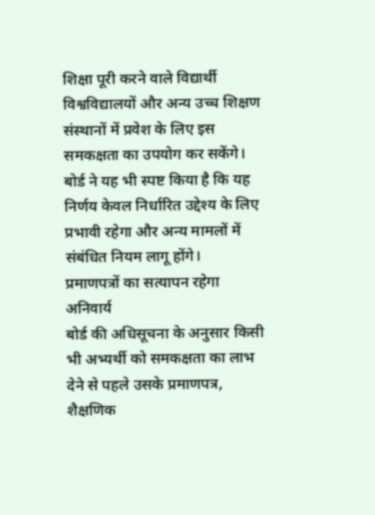शिक्षा पूरी करने वाले विद्यार्थी विश्वविद्यालयों और अन्य उच्च शिक्षण संस्थानों में प्रवेश के लिए इस समकक्षता का उपयोग कर सकेंगे। बोर्ड ने यह भी स्पष्ट किया है कि यह निर्णय केवल निर्धारित उद्देश्य के लिए प्रभावी रहेगा और अन्य मामलों में संबंधित नियम लागू होंगे।
प्रमाणपत्रों का सत्यापन रहेगा अनिवार्य
बोर्ड की अधिसूचना के अनुसार किसी भी अभ्यर्थी को समकक्षता का लाभ देने से पहले उसके प्रमाणपत्र, शैक्षणिक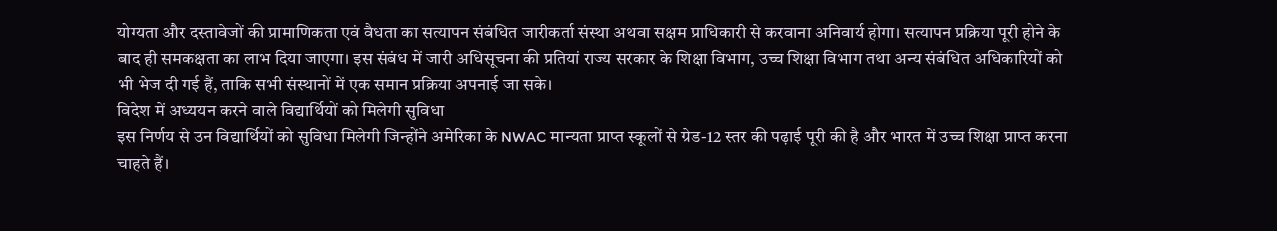योग्यता और दस्तावेजों की प्रामाणिकता एवं वैधता का सत्यापन संबंधित जारीकर्ता संस्था अथवा सक्षम प्राधिकारी से करवाना अनिवार्य होगा। सत्यापन प्रक्रिया पूरी होने के बाद ही समकक्षता का लाभ दिया जाएगा। इस संबंध में जारी अधिसूचना की प्रतियां राज्य सरकार के शिक्षा विभाग, उच्च शिक्षा विभाग तथा अन्य संबंधित अधिकारियों को भी भेज दी गई हैं, ताकि सभी संस्थानों में एक समान प्रक्रिया अपनाई जा सके।
विदेश में अध्ययन करने वाले विद्यार्थियों को मिलेगी सुविधा
इस निर्णय से उन विद्यार्थियों को सुविधा मिलेगी जिन्होंने अमेरिका के NWAC मान्यता प्राप्त स्कूलों से ग्रेड-12 स्तर की पढ़ाई पूरी की है और भारत में उच्च शिक्षा प्राप्त करना चाहते हैं।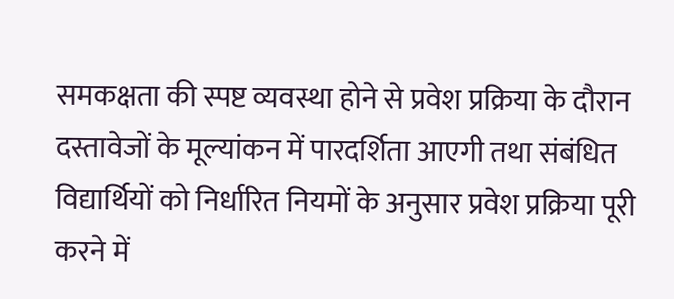समकक्षता की स्पष्ट व्यवस्था होने से प्रवेश प्रक्रिया के दौरान दस्तावेजों के मूल्यांकन में पारदर्शिता आएगी तथा संबंधित विद्यार्थियों को निर्धारित नियमों के अनुसार प्रवेश प्रक्रिया पूरी करने में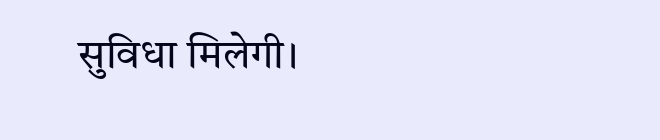सुविधा मिलेगी।